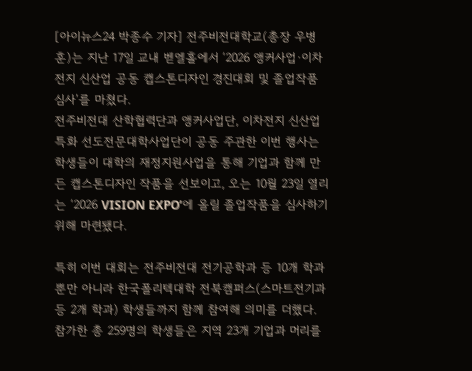[아이뉴스24 박종수 기자] 전주비전대학교(총장 우병훈)는 지난 17일 교내 벧엘홀에서 ‘2026 앵커사업·이차전지 신산업 공동 캡스톤디자인 경진대회 및 졸업작품 심사’를 마쳤다.
전주비전대 산학협력단과 앵커사업단, 이차전지 신산업 특화 선도전문대학사업단이 공동 주관한 이번 행사는 학생들이 대학의 재정지원사업을 통해 기업과 함께 만든 캡스톤디자인 작품을 선보이고, 오는 10월 23일 열리는 ‘2026 VISION EXPO’에 올릴 졸업작품을 심사하기 위해 마련됐다.

특히 이번 대회는 전주비전대 전기공학과 등 10개 학과뿐만 아니라 한국폴리텍대학 전북캠퍼스(스마트전기과 등 2개 학과) 학생들까지 함께 참여해 의미를 더했다.
참가한 총 259명의 학생들은 지역 23개 기업과 머리를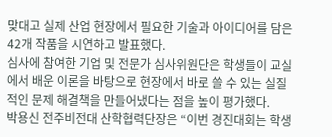맞대고 실제 산업 현장에서 필요한 기술과 아이디어를 담은 42개 작품을 시연하고 발표했다.
심사에 참여한 기업 및 전문가 심사위원단은 학생들이 교실에서 배운 이론을 바탕으로 현장에서 바로 쓸 수 있는 실질적인 문제 해결책을 만들어냈다는 점을 높이 평가했다.
박용신 전주비전대 산학협력단장은 “이번 경진대회는 학생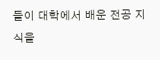들이 대학에서 배운 전공 지식을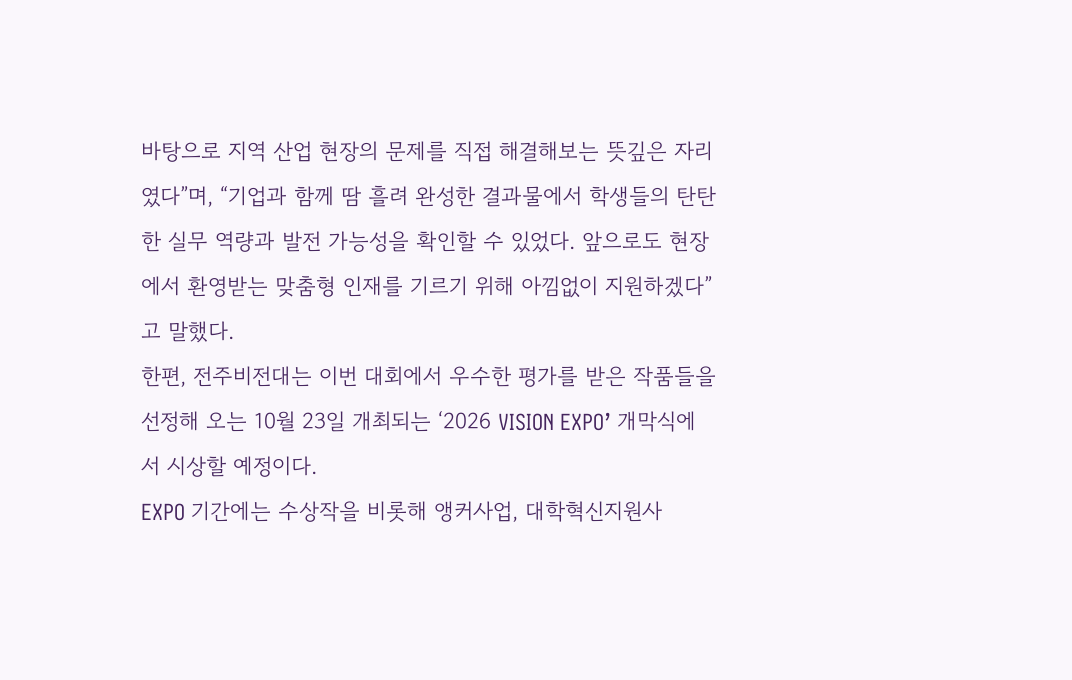바탕으로 지역 산업 현장의 문제를 직접 해결해보는 뜻깊은 자리였다”며, “기업과 함께 땀 흘려 완성한 결과물에서 학생들의 탄탄한 실무 역량과 발전 가능성을 확인할 수 있었다. 앞으로도 현장에서 환영받는 맞춤형 인재를 기르기 위해 아낌없이 지원하겠다”고 말했다.
한편, 전주비전대는 이번 대회에서 우수한 평가를 받은 작품들을 선정해 오는 10월 23일 개최되는 ‘2026 VISION EXPO’ 개막식에서 시상할 예정이다.
EXPO 기간에는 수상작을 비롯해 앵커사업, 대학혁신지원사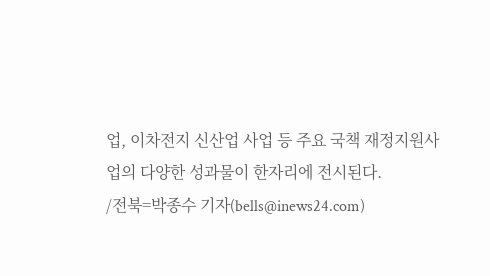업, 이차전지 신산업 사업 등 주요 국책 재정지원사업의 다양한 성과물이 한자리에 전시된다.
/전북=박종수 기자(bells@inews24.com)